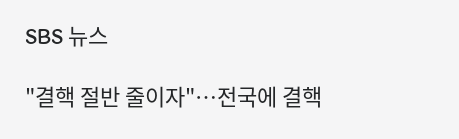SBS 뉴스

"결핵 절반 줄이자"…전국에 결핵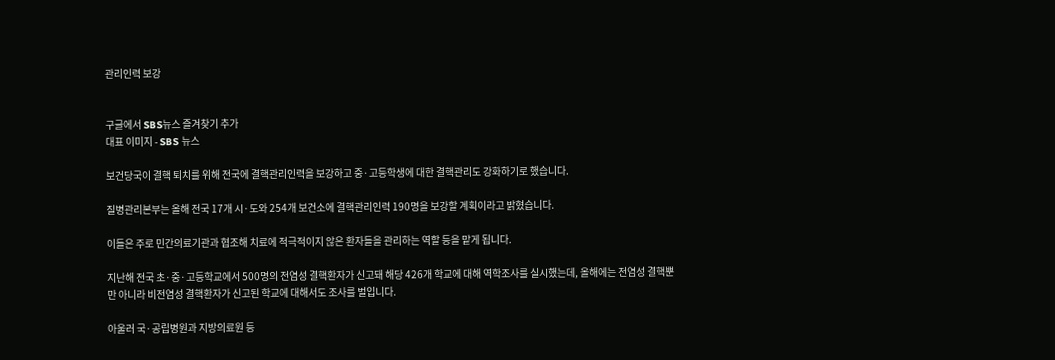관리인력 보강


구글에서 SBS뉴스 즐겨찾기 추가
대표 이미지 - SBS 뉴스

보건당국이 결핵 퇴치를 위해 전국에 결핵관리인력을 보강하고 중·고등학생에 대한 결핵관리도 강화하기로 했습니다.

질병관리본부는 올해 전국 17개 시·도와 254개 보건소에 결핵관리인력 190명을 보강할 계획이라고 밝혔습니다.

이들은 주로 민간의료기관과 협조해 치료에 적극적이지 않은 환자들을 관리하는 역할 등을 맡게 됩니다.

지난해 전국 초·중·고등학교에서 500명의 전염성 결핵환자가 신고돼 해당 426개 학교에 대해 역학조사를 실시했는데, 올해에는 전염성 결핵뿐만 아니라 비전염성 결핵환자가 신고된 학교에 대해서도 조사를 벌입니다.

아울러 국·공립병원과 지방의료원 등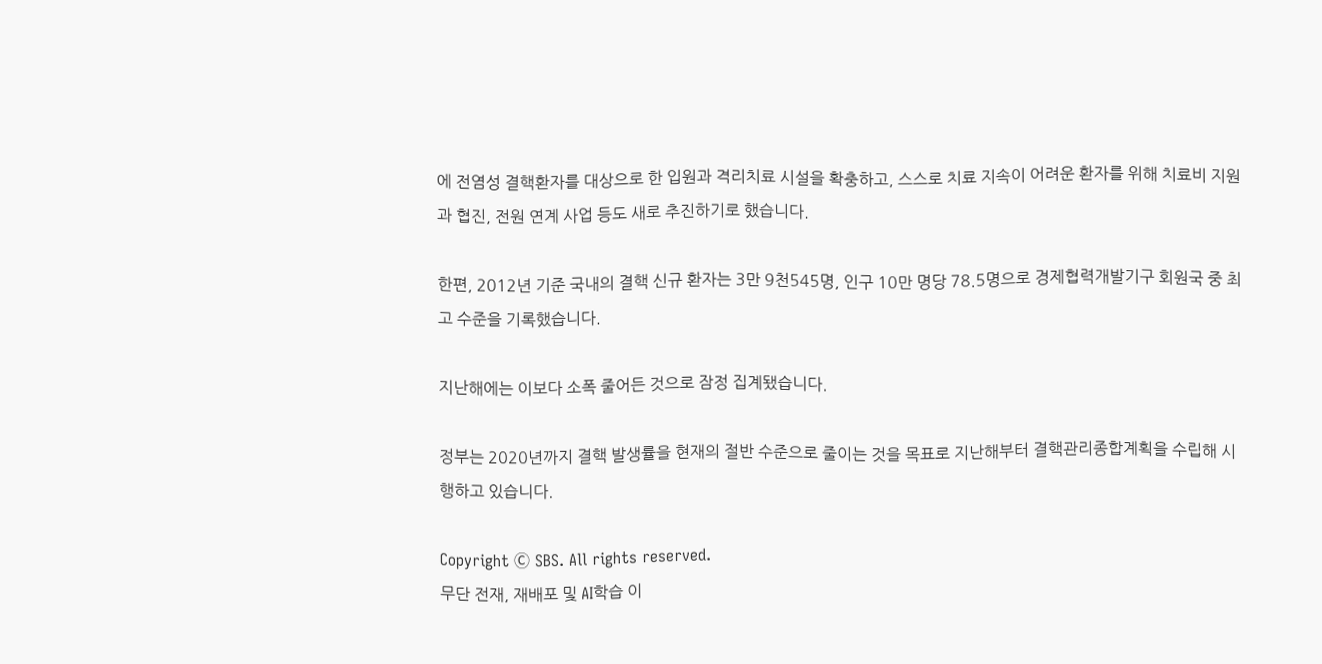에 전염성 결핵환자를 대상으로 한 입원과 격리치료 시설을 확충하고, 스스로 치료 지속이 어려운 환자를 위해 치료비 지원과 협진, 전원 연계 사업 등도 새로 추진하기로 했습니다.

한편, 2012년 기준 국내의 결핵 신규 환자는 3만 9천545명, 인구 10만 명당 78.5명으로 경제협력개발기구 회원국 중 최고 수준을 기록했습니다.

지난해에는 이보다 소폭 줄어든 것으로 잠정 집계됐습니다.

정부는 2020년까지 결핵 발생률을 현재의 절반 수준으로 줄이는 것을 목표로 지난해부터 결핵관리종합계획을 수립해 시행하고 있습니다.

Copyright Ⓒ SBS. All rights reserved.
무단 전재, 재배포 및 AI학습 이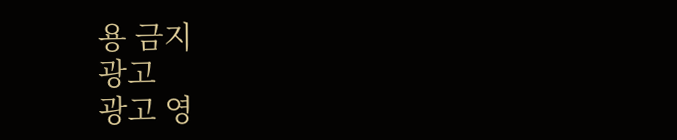용 금지
광고
광고 영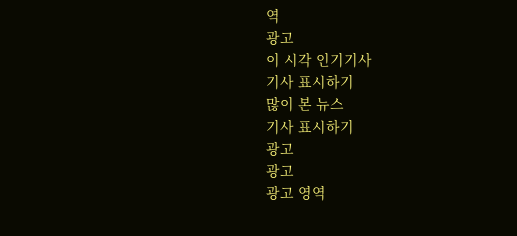역
광고
이 시각 인기기사
기사 표시하기
많이 본 뉴스
기사 표시하기
광고
광고
광고 영역